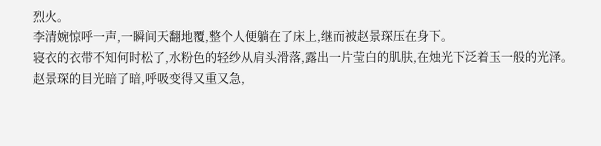烈火。
李清婉惊呼一声,一瞬间天翻地覆,整个人便躺在了床上,继而被赵景琛压在身下。
寝衣的衣带不知何时松了,水粉色的轻纱从肩头滑落,露出一片莹白的肌肤,在烛光下泛着玉一般的光泽。
赵景琛的目光暗了暗,呼吸变得又重又急,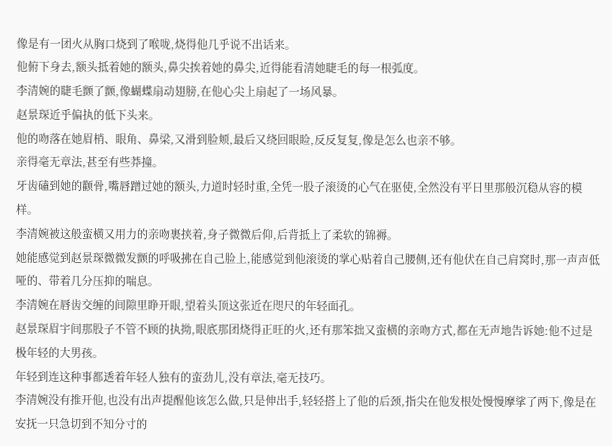像是有一团火从胸口烧到了喉咙,烧得他几乎说不出话来。
他俯下身去,额头抵着她的额头,鼻尖挨着她的鼻尖,近得能看清她睫毛的每一根弧度。
李清婉的睫毛颤了颤,像蝴蝶扇动翅膀,在他心尖上扇起了一场风暴。
赵景琛近乎偏执的低下头来。
他的吻落在她眉梢、眼角、鼻梁,又滑到脸颊,最后又绕回眼睑,反反复复,像是怎么也亲不够。
亲得毫无章法,甚至有些莽撞。
牙齿磕到她的颧骨,嘴唇蹭过她的额头,力道时轻时重,全凭一股子滚烫的心气在驱使,全然没有平日里那般沉稳从容的模样。
李清婉被这般蛮横又用力的亲吻裹挟着,身子微微后仰,后背抵上了柔软的锦褥。
她能感觉到赵景琛微微发颤的呼吸拂在自己脸上,能感觉到他滚烫的掌心贴着自己腰侧,还有他伏在自己肩窝时,那一声声低哑的、带着几分压抑的喘息。
李清婉在唇齿交缠的间隙里睁开眼,望着头顶这张近在咫尺的年轻面孔。
赵景琛眉宇间那股子不管不顾的执拗,眼底那团烧得正旺的火,还有那笨拙又蛮横的亲吻方式,都在无声地告诉她:他不过是极年轻的大男孩。
年轻到连这种事都透着年轻人独有的蛮劲儿,没有章法,毫无技巧。
李清婉没有推开他,也没有出声提醒他该怎么做,只是伸出手,轻轻搭上了他的后颈,指尖在他发根处慢慢摩挲了两下,像是在安抚一只急切到不知分寸的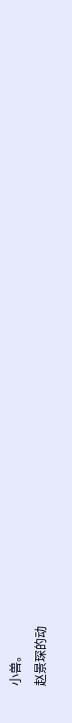小兽。
赵景琛的动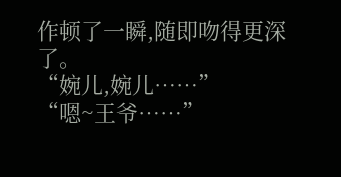作顿了一瞬,随即吻得更深了。
“婉儿,婉儿……”
“嗯~王爷……”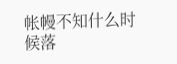帐幔不知什么时候落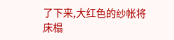了下来,大红色的纱帐将床榻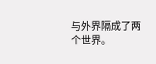与外界隔成了两个世界。